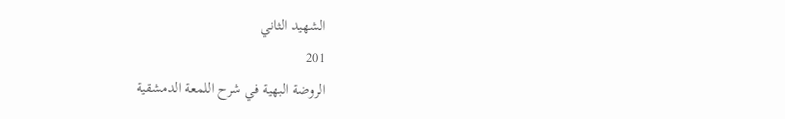الشهيد الثاني
201
الروضة البهية في شرح اللمعة الدمشقية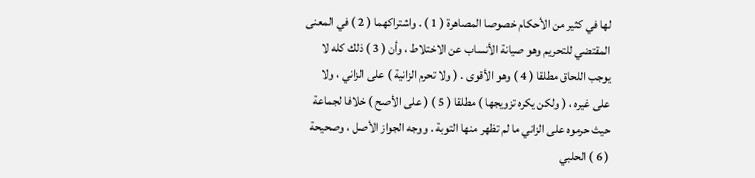لها في كثير من الأحكام خصوصا المصاهرة ( 1 ) . واشتراكهما ( 2 ) في المعنى المقتضي للتحريم وهو صيانة الأنساب عن الاختلاط ، وأن ( 3 ) ذلك كله لا يوجب اللحاق مطلقا ( 4 ) وهو الأقوى . ( ولا تحرم الزانية ) على الزاني ، ولا على غيره ، ( ولكن يكره تزويجها ) مطلقا ( 5 ) ( على الأصح ) خلافا لجماعة حيث حرموه على الزاني ما لم تظهر منها التوبة . ووجه الجواز الأصل ، وصحيحة ( 6 ) الحلبي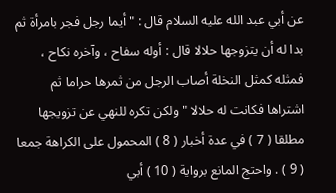عن أبي عبد الله عليه السلام قال : " أيما رجل فجر بامرأة ثم بدا له أن يتزوجها حلالا قال : أوله سفاح ، وآخره نكاح ، فمثله كمثل النخلة أصاب الرجل من ثمرها حراما ثم اشتراها فكانت له حلالا " ولكن تكره للنهي عن تزويجها مطلقا ( 7 ) في عدة أخبار ( 8 ) المحمول على الكراهة جمعا ( 9 ) . واحتج المانع برواية ( 10 ) أبي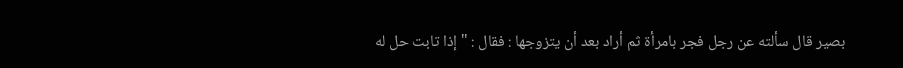بصير قال سألته عن رجل فجر بامرأة ثم أراد بعد أن يتزوجها : فقال : " إذا تابت حل له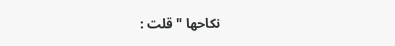نكاحها " قلت :